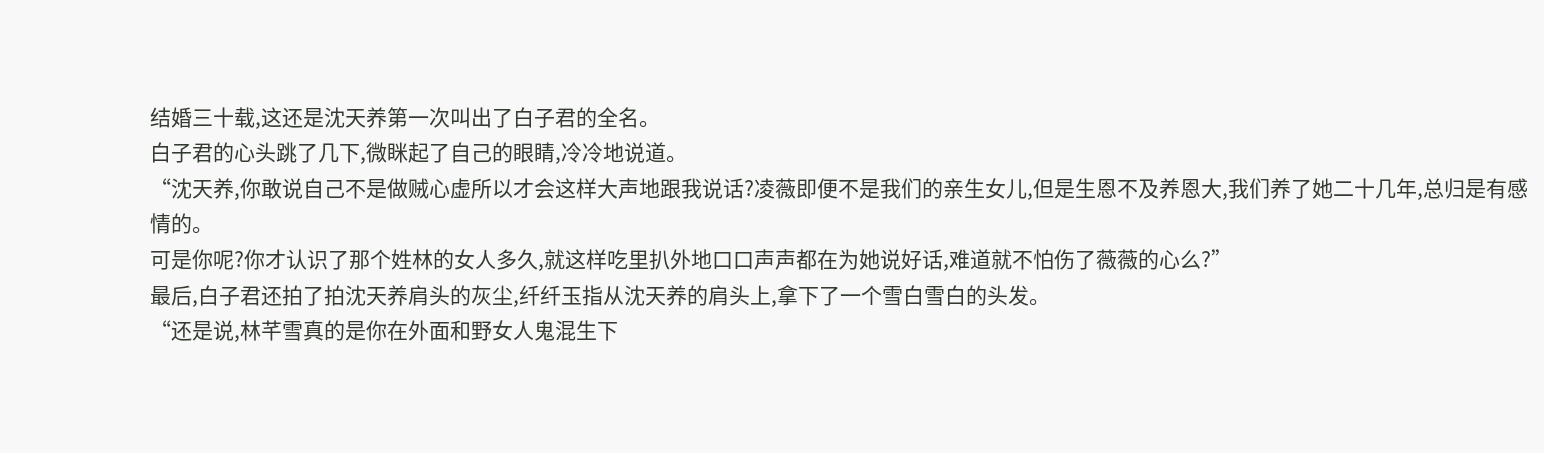结婚三十载,这还是沈天养第一次叫出了白子君的全名。
白子君的心头跳了几下,微眯起了自己的眼睛,冷冷地说道。
“沈天养,你敢说自己不是做贼心虚所以才会这样大声地跟我说话?凌薇即便不是我们的亲生女儿,但是生恩不及养恩大,我们养了她二十几年,总归是有感情的。
可是你呢?你才认识了那个姓林的女人多久,就这样吃里扒外地口口声声都在为她说好话,难道就不怕伤了薇薇的心么?”
最后,白子君还拍了拍沈天养肩头的灰尘,纤纤玉指从沈天养的肩头上,拿下了一个雪白雪白的头发。
“还是说,林芊雪真的是你在外面和野女人鬼混生下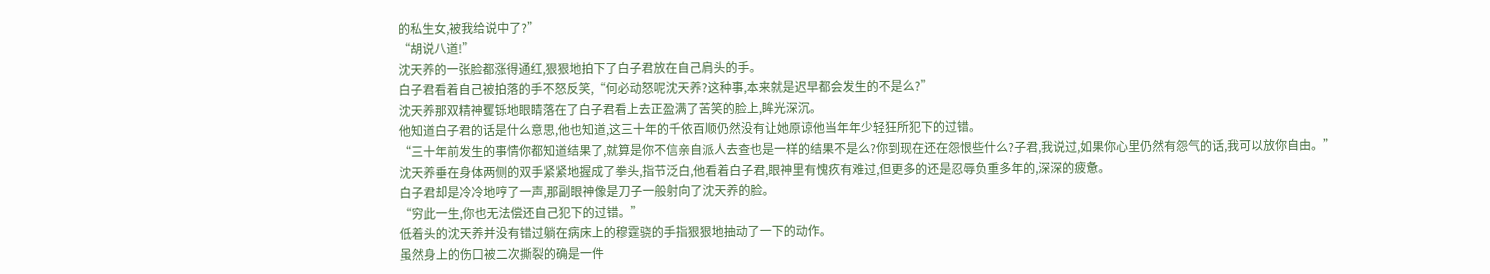的私生女,被我给说中了?”
“胡说八道!”
沈天养的一张脸都涨得通红,狠狠地拍下了白子君放在自己肩头的手。
白子君看着自己被拍落的手不怒反笑,“何必动怒呢沈天养?这种事,本来就是迟早都会发生的不是么?”
沈天养那双精神矍铄地眼睛落在了白子君看上去正盈满了苦笑的脸上,眸光深沉。
他知道白子君的话是什么意思,他也知道,这三十年的千依百顺仍然没有让她原谅他当年年少轻狂所犯下的过错。
“三十年前发生的事情你都知道结果了,就算是你不信亲自派人去查也是一样的结果不是么?你到现在还在怨恨些什么?子君,我说过,如果你心里仍然有怨气的话,我可以放你自由。”
沈天养垂在身体两侧的双手紧紧地握成了拳头,指节泛白,他看着白子君,眼神里有愧疚有难过,但更多的还是忍辱负重多年的,深深的疲惫。
白子君却是冷冷地哼了一声,那副眼神像是刀子一般射向了沈天养的脸。
“穷此一生,你也无法偿还自己犯下的过错。”
低着头的沈天养并没有错过躺在病床上的穆霆骁的手指狠狠地抽动了一下的动作。
虽然身上的伤口被二次撕裂的确是一件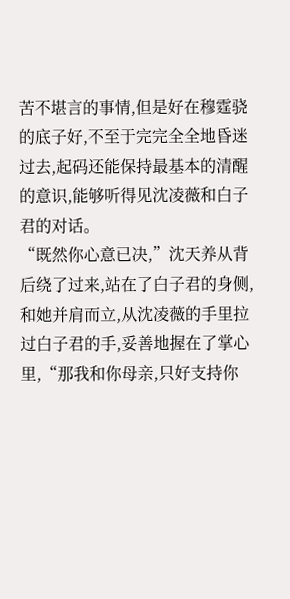苦不堪言的事情,但是好在穆霆骁的底子好,不至于完完全全地昏迷过去,起码还能保持最基本的清醒的意识,能够听得见沈凌薇和白子君的对话。
“既然你心意已决,”沈天养从背后绕了过来,站在了白子君的身侧,和她并肩而立,从沈凌薇的手里拉过白子君的手,妥善地握在了掌心里,“那我和你母亲,只好支持你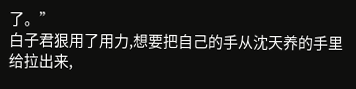了。”
白子君狠用了用力,想要把自己的手从沈天养的手里给拉出来,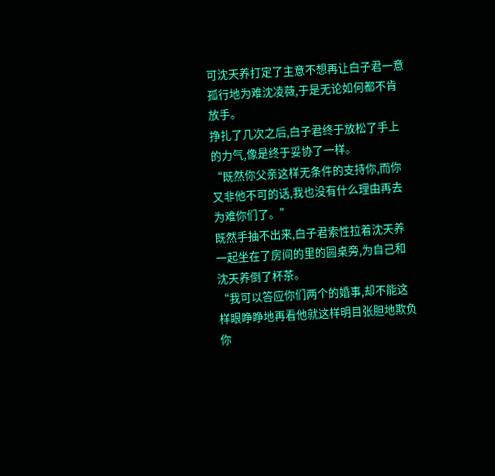可沈天养打定了主意不想再让白子君一意孤行地为难沈凌薇,于是无论如何都不肯放手。
挣扎了几次之后,白子君终于放松了手上的力气,像是终于妥协了一样。
“既然你父亲这样无条件的支持你,而你又非他不可的话,我也没有什么理由再去为难你们了。”
既然手抽不出来,白子君索性拉着沈天养一起坐在了房间的里的圆桌旁,为自己和沈天养倒了杯茶。
“我可以答应你们两个的婚事,却不能这样眼睁睁地再看他就这样明目张胆地欺负你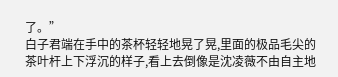了。”
白子君端在手中的茶杯轻轻地晃了晃,里面的极品毛尖的茶叶杆上下浮沉的样子,看上去倒像是沈凌薇不由自主地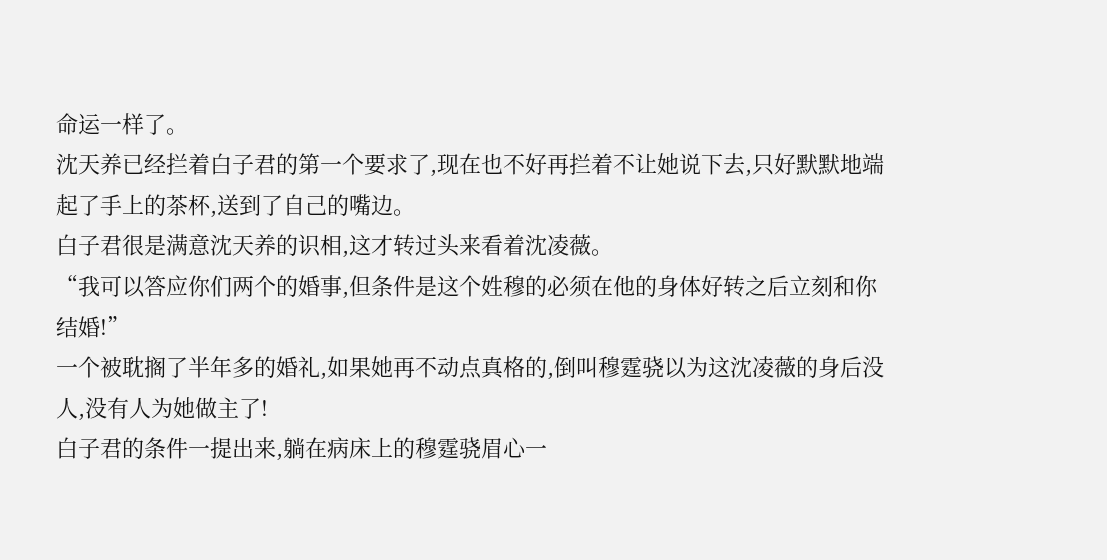命运一样了。
沈天养已经拦着白子君的第一个要求了,现在也不好再拦着不让她说下去,只好默默地端起了手上的茶杯,送到了自己的嘴边。
白子君很是满意沈天养的识相,这才转过头来看着沈凌薇。
“我可以答应你们两个的婚事,但条件是这个姓穆的必须在他的身体好转之后立刻和你结婚!”
一个被耽搁了半年多的婚礼,如果她再不动点真格的,倒叫穆霆骁以为这沈凌薇的身后没人,没有人为她做主了!
白子君的条件一提出来,躺在病床上的穆霆骁眉心一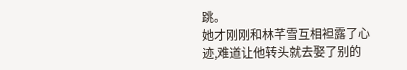跳。
她才刚刚和林芊雪互相袒露了心迹,难道让他转头就去娶了别的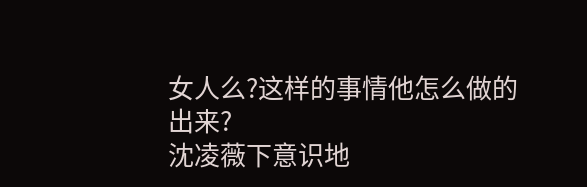女人么?这样的事情他怎么做的出来?
沈凌薇下意识地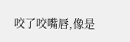咬了咬嘴唇,像是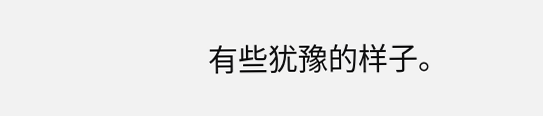有些犹豫的样子。